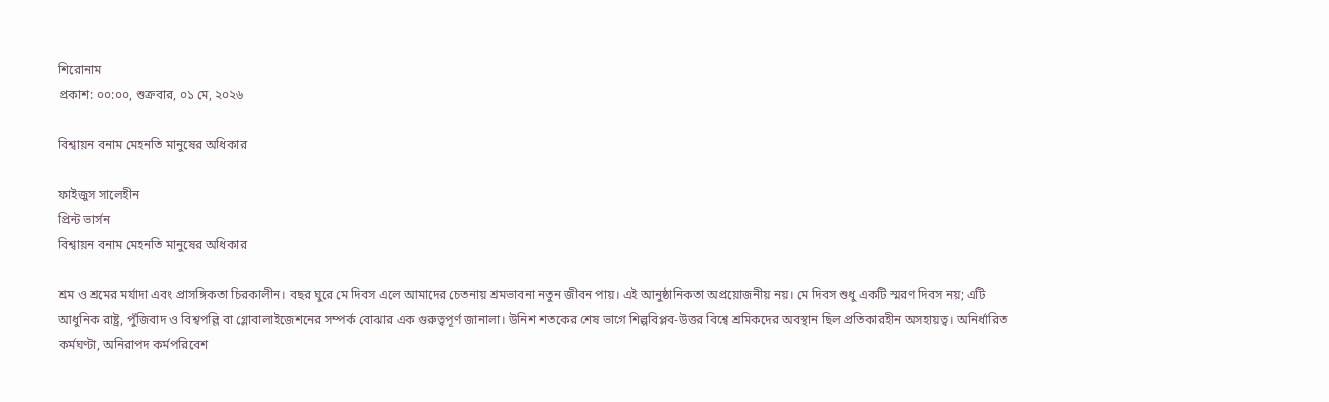শিরোনাম
প্রকাশ: ০০:০০, শুক্রবার, ০১ মে, ২০২৬

বিশ্বায়ন বনাম মেহনতি মানুষের অধিকার

ফাইজুস সালেহীন
প্রিন্ট ভার্সন
বিশ্বায়ন বনাম মেহনতি মানুষের অধিকার

শ্রম ও শ্রমের মর্যাদা এবং প্রাসঙ্গিকতা চিরকালীন। বছর ঘুরে মে দিবস এলে আমাদের চেতনায় শ্রমভাবনা নতুন জীবন পায়। এই আনুষ্ঠানিকতা অপ্রয়োজনীয় নয়। মে দিবস শুধু একটি স্মরণ দিবস নয়; এটি আধুনিক রাষ্ট্র, পুঁজিবাদ ও বিশ্বপল্লি বা গ্লোবালাইজেশনের সম্পর্ক বোঝার এক গুরুত্বপূর্ণ জানালা। উনিশ শতকের শেষ ভাগে শিল্পবিপ্লব-উত্তর বিশ্বে শ্রমিকদের অবস্থান ছিল প্রতিকারহীন অসহায়ত্ব। অনির্ধারিত কর্মঘণ্টা, অনিরাপদ কর্মপরিবেশ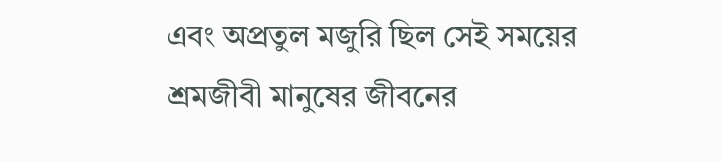এবং অপ্রতুল মজুরি ছিল সেই সময়ের শ্রমজীবী মানুষের জীবনের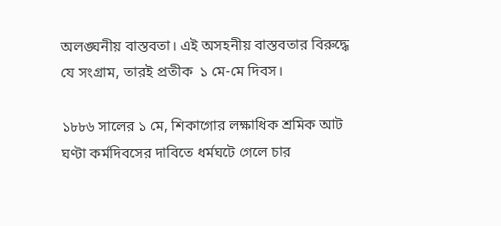অলঙ্ঘনীয় বাস্তবতা। এই অসহনীয় বাস্তবতার বিরুদ্ধে যে সংগ্রাম, তারই প্রতীক  ১ মে-মে দিবস।

১৮৮৬ সালের ১ মে, শিকাগোর লক্ষাধিক শ্রমিক আট ঘণ্টা কর্মদিবসের দাবিতে ধর্মঘটে গেলে চার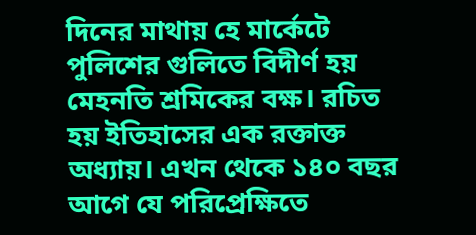দিনের মাথায় হে মার্কেটে পুলিশের গুলিতে বিদীর্ণ হয় মেহনতি শ্রমিকের বক্ষ। রচিত হয় ইতিহাসের এক রক্তাক্ত অধ্যায়। এখন থেকে ১৪০ বছর আগে যে পরিপ্রেক্ষিতে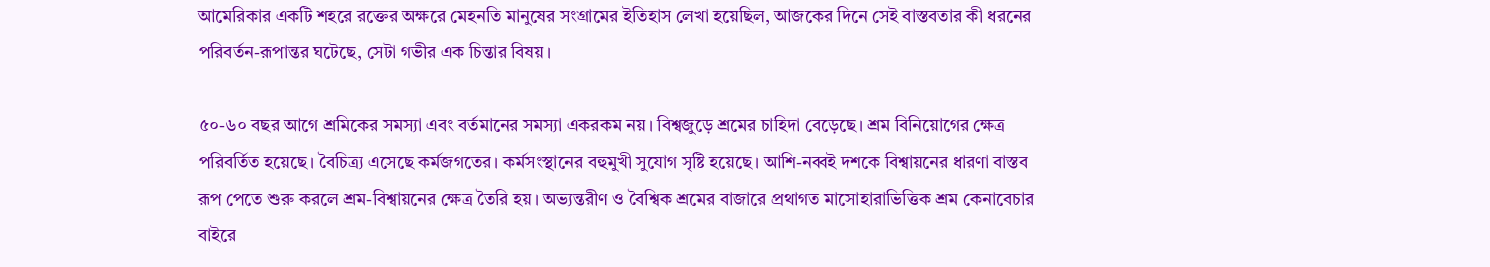আমেরিকার একটি শহরে রক্তের অক্ষরে মেহনতি মানুষের সংগ্রামের ইতিহাস লেখা হয়েছিল, আজকের দিনে সেই বাস্তবতার কী ধরনের পরিবর্তন-রূপান্তর ঘটেছে, সেটা গভীর এক চিন্তার বিষয়।

৫০-৬০ বছর আগে শ্রমিকের সমস্যা এবং বর্তমানের সমস্যা একরকম নয়। বিশ্বজুড়ে শ্রমের চাহিদা বেড়েছে। শ্রম বিনিয়োগের ক্ষেত্র পরিবর্তিত হয়েছে। বৈচিত্র্য এসেছে কর্মজগতের। কর্মসংস্থানের বহুমুখী সুযোগ সৃষ্টি হয়েছে। আশি-নব্বই দশকে বিশ্বায়নের ধারণা বাস্তব রূপ পেতে শুরু করলে শ্রম-বিশ্বায়নের ক্ষেত্র তৈরি হয়। অভ্যন্তরীণ ও বৈশ্বিক শ্রমের বাজারে প্রথাগত মাসোহারাভিত্তিক শ্রম কেনাবেচার বাইরে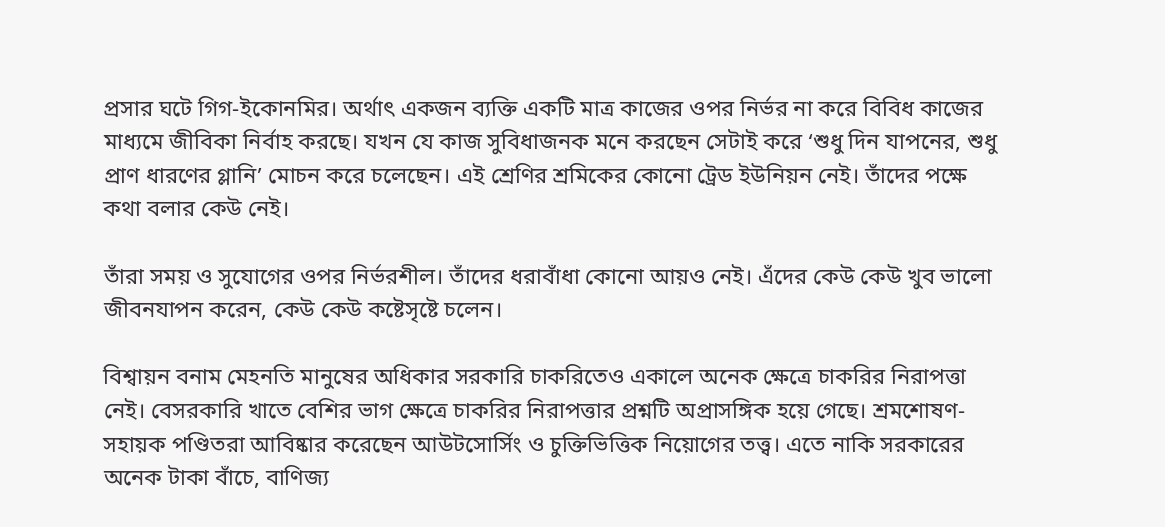প্রসার ঘটে গিগ-ইকোনমির। অর্থাৎ একজন ব্যক্তি একটি মাত্র কাজের ওপর নির্ভর না করে বিবিধ কাজের মাধ্যমে জীবিকা নির্বাহ করছে। যখন যে কাজ সুবিধাজনক মনে করছেন সেটাই করে ‘শুধু দিন যাপনের, শুধু প্রাণ ধারণের গ্লানি’ মোচন করে চলেছেন। এই শ্রেণির শ্রমিকের কোনো ট্রেড ইউনিয়ন নেই। তাঁদের পক্ষে কথা বলার কেউ নেই।

তাঁরা সময় ও সুযোগের ওপর নির্ভরশীল। তাঁদের ধরাবাঁধা কোনো আয়ও নেই। এঁদের কেউ কেউ খুব ভালো জীবনযাপন করেন, কেউ কেউ কষ্টেসৃষ্টে চলেন।

বিশ্বায়ন বনাম মেহনতি মানুষের অধিকার সরকারি চাকরিতেও একালে অনেক ক্ষেত্রে চাকরির নিরাপত্তা নেই। বেসরকারি খাতে বেশির ভাগ ক্ষেত্রে চাকরির নিরাপত্তার প্রশ্নটি অপ্রাসঙ্গিক হয়ে গেছে। শ্রমশোষণ-সহায়ক পণ্ডিতরা আবিষ্কার করেছেন আউটসোর্সিং ও চুক্তিভিত্তিক নিয়োগের তত্ত্ব। এতে নাকি সরকারের অনেক টাকা বাঁচে, বাণিজ্য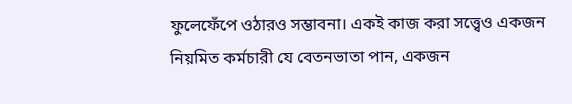ফুলেফেঁপে ওঠারও সম্ভাবনা। একই কাজ করা সত্ত্বেও একজন নিয়মিত কর্মচারী যে বেতনভাতা পান, একজন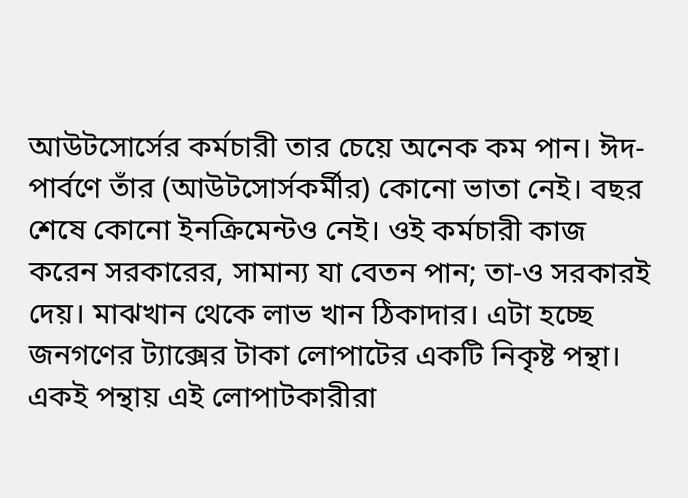আউটসোর্সের কর্মচারী তার চেয়ে অনেক কম পান। ঈদ-পার্বণে তাঁর (আউটসোর্সকর্মীর) কোনো ভাতা নেই। বছর শেষে কোনো ইনক্রিমেন্টও নেই। ওই কর্মচারী কাজ করেন সরকারের, সামান্য যা বেতন পান; তা-ও সরকারই দেয়। মাঝখান থেকে লাভ খান ঠিকাদার। এটা হচ্ছে জনগণের ট্যাক্সের টাকা লোপাটের একটি নিকৃষ্ট পন্থা। একই পন্থায় এই লোপাটকারীরা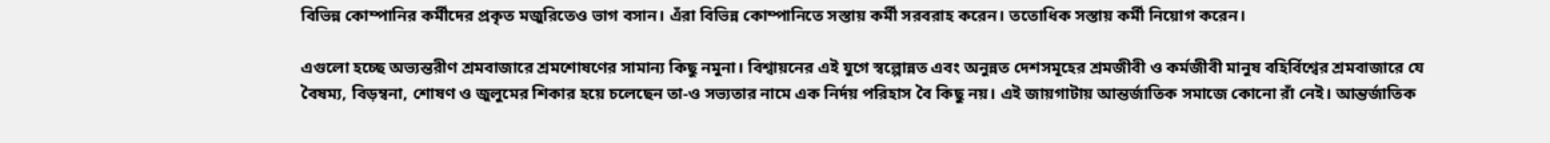বিভিন্ন কোম্পানির কর্মীদের প্রকৃত মজুরিতেও ভাগ বসান। এঁরা বিভিন্ন কোম্পানিতে সস্তায় কর্মী সরবরাহ করেন। ততোধিক সস্তায় কর্মী নিয়োগ করেন।

এগুলো হচ্ছে অভ্যন্তরীণ শ্রমবাজারে শ্রমশোষণের সামান্য কিছু নমুনা। বিশ্বায়নের এই যুগে স্বল্পোন্নত এবং অনুন্নত দেশসমূহের শ্রমজীবী ও কর্মজীবী মানুষ বহির্বিশ্বের শ্রমবাজারে যে বৈষম্য, বিড়ম্বনা, শোষণ ও জুলুমের শিকার হয়ে চলেছেন তা-ও সভ্যতার নামে এক নির্দয় পরিহাস বৈ কিছু নয়। এই জায়গাটায় আন্তর্জাতিক সমাজে কোনো রাঁ নেই। আন্তর্জাতিক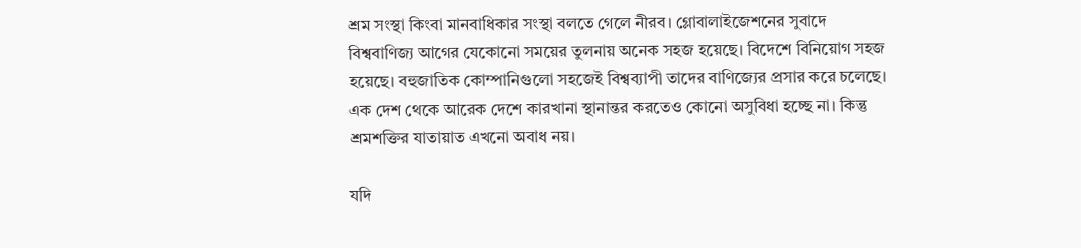শ্রম সংস্থা কিংবা মানবাধিকার সংস্থা বলতে গেলে নীরব। গ্লোবালাইজেশনের সুবাদে বিশ্ববাণিজ্য আগের যেকোনো সময়ের তুলনায় অনেক সহজ হয়েছে। বিদেশে বিনিয়োগ সহজ হয়েছে। বহুজাতিক কোম্পানিগুলো সহজেই বিশ্বব্যাপী তাদের বাণিজ্যের প্রসার করে চলেছে। এক দেশ থেকে আরেক দেশে কারখানা স্থানান্তর করতেও কোনো অসুবিধা হচ্ছে না। কিন্তু শ্রমশক্তির যাতায়াত এখনো অবাধ নয়।

যদি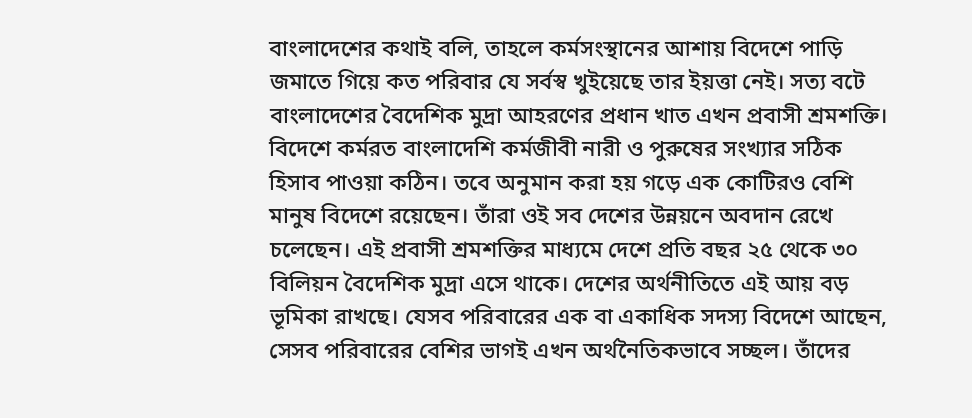বাংলাদেশের কথাই বলি, তাহলে কর্মসংস্থানের আশায় বিদেশে পাড়ি জমাতে গিয়ে কত পরিবার যে সর্বস্ব খুইয়েছে তার ইয়ত্তা নেই। সত্য বটে বাংলাদেশের বৈদেশিক মুদ্রা আহরণের প্রধান খাত এখন প্রবাসী শ্রমশক্তি। বিদেশে কর্মরত বাংলাদেশি কর্মজীবী নারী ও পুরুষের সংখ্যার সঠিক হিসাব পাওয়া কঠিন। তবে অনুমান করা হয় গড়ে এক কোটিরও বেশি মানুষ বিদেশে রয়েছেন। তাঁরা ওই সব দেশের উন্নয়নে অবদান রেখে চলেছেন। এই প্রবাসী শ্রমশক্তির মাধ্যমে দেশে প্রতি বছর ২৫ থেকে ৩০ বিলিয়ন বৈদেশিক মুদ্রা এসে থাকে। দেশের অর্থনীতিতে এই আয় বড় ভূমিকা রাখছে। যেসব পরিবারের এক বা একাধিক সদস্য বিদেশে আছেন, সেসব পরিবারের বেশির ভাগই এখন অর্থনৈতিকভাবে সচ্ছল। তাঁদের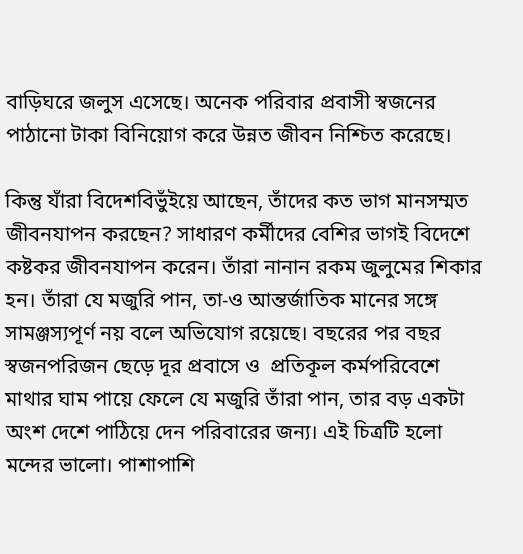বাড়িঘরে জলুস এসেছে। অনেক পরিবার প্রবাসী স্বজনের পাঠানো টাকা বিনিয়োগ করে উন্নত জীবন নিশ্চিত করেছে।

কিন্তু যাঁরা বিদেশবিভুঁইয়ে আছেন, তাঁদের কত ভাগ মানসম্মত জীবনযাপন করছেন? সাধারণ কর্মীদের বেশির ভাগই বিদেশে কষ্টকর জীবনযাপন করেন। তাঁরা নানান রকম জুলুমের শিকার হন। তাঁরা যে মজুরি পান, তা-ও আন্তর্জাতিক মানের সঙ্গে সামঞ্জস্যপূর্ণ নয় বলে অভিযোগ রয়েছে। বছরের পর বছর স্বজনপরিজন ছেড়ে দূর প্রবাসে ও  প্রতিকূল কর্মপরিবেশে মাথার ঘাম পায়ে ফেলে যে মজুরি তাঁরা পান, তার বড় একটা অংশ দেশে পাঠিয়ে দেন পরিবারের জন্য। এই চিত্রটি হলো মন্দের ভালো। পাশাপাশি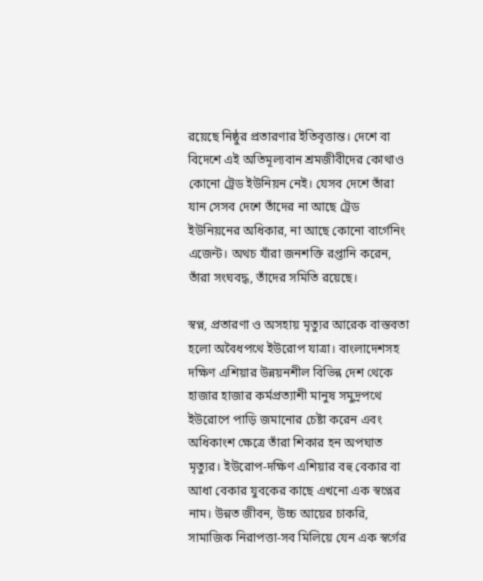রয়েছে নিষ্ঠুর প্রতারণার ইতিবৃত্তান্ত। দেশে বা বিদেশে এই অতিমূল্যবান শ্রমজীবীদের কোথাও কোনো ট্রেড ইউনিয়ন নেই। যেসব দেশে তাঁরা যান সেসব দেশে তাঁদের না আছে ট্রেড ইউনিয়নের অধিকার, না আছে কোনো বার্গেনিং এজেন্ট। অথচ যাঁরা জনশক্তি রপ্তানি করেন, তাঁরা সংঘবদ্ধ, তাঁদের সমিতি রয়েছে।

স্বপ্ন, প্রতারণা ও অসহায় মৃত্যুর আরেক বাস্তবতা হলো অবৈধপথে ইউরোপ যাত্রা। বাংলাদেশসহ দক্ষিণ এশিয়ার উন্নয়নশীল বিভিন্ন দেশ থেকে হাজার হাজার কর্মপ্রত্যাশী মানুষ সমুদ্রপথে ইউরোপে পাড়ি জমানোর চেষ্টা করেন এবং অধিকাংশ ক্ষেত্রে তাঁরা শিকার হন অপঘাত মৃত্যুর। ইউরোপ-দক্ষিণ এশিয়ার বহু বেকার বা আধা বেকার যুবকের কাছে এখনো এক স্বপ্নের নাম। উন্নত জীবন, উচ্চ আয়ের চাকরি, সামাজিক নিরাপত্তা-সব মিলিয়ে যেন এক স্বর্গের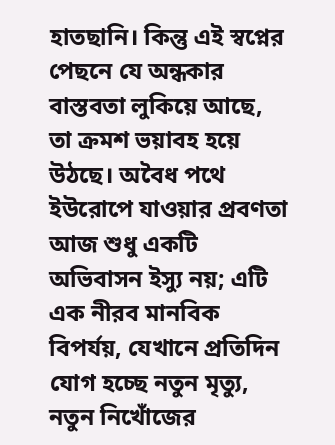হাতছানি। কিন্তু এই স্বপ্নের পেছনে যে অন্ধকার বাস্তবতা লুকিয়ে আছে, তা ক্রমশ ভয়াবহ হয়ে উঠছে। অবৈধ পথে ইউরোপে যাওয়ার প্রবণতা আজ শুধু একটি অভিবাসন ইস্যু নয়; এটি এক নীরব মানবিক বিপর্যয়, যেখানে প্রতিদিন যোগ হচ্ছে নতুন মৃত্যু, নতুন নিখোঁজের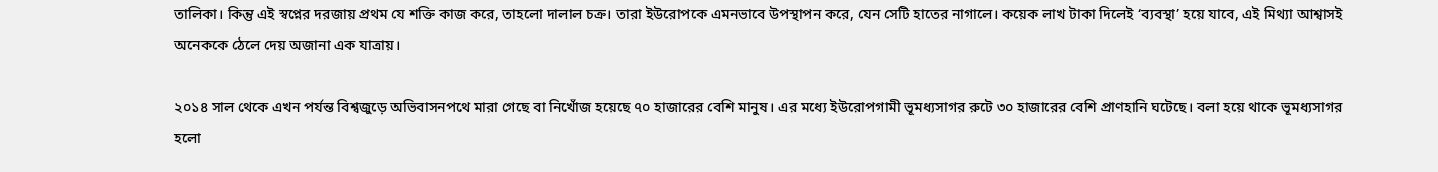তালিকা। কিন্তু এই স্বপ্নের দরজায় প্রথম যে শক্তি কাজ করে, তাহলো দালাল চক্র। তারা ইউরোপকে এমনভাবে উপস্থাপন করে, যেন সেটি হাতের নাগালে। কয়েক লাখ টাকা দিলেই ‘ব্যবস্থা’ হয়ে যাবে, এই মিথ্যা আশ্বাসই অনেককে ঠেলে দেয় অজানা এক যাত্রায়।

২০১৪ সাল থেকে এখন পর্যন্ত বিশ্বজুড়ে অভিবাসনপথে মারা গেছে বা নিখোঁজ হয়েছে ৭০ হাজারের বেশি মানুষ। এর মধ্যে ইউরোপগামী ভূমধ্যসাগর রুটে ৩০ হাজারের বেশি প্রাণহানি ঘটেছে। বলা হয়ে থাকে ভূমধ্যসাগর হলো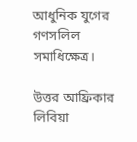আধুনিক যুগের গণসলিল সমাধিক্ষেত্র।

উত্তর আফ্রিকার লিবিয়া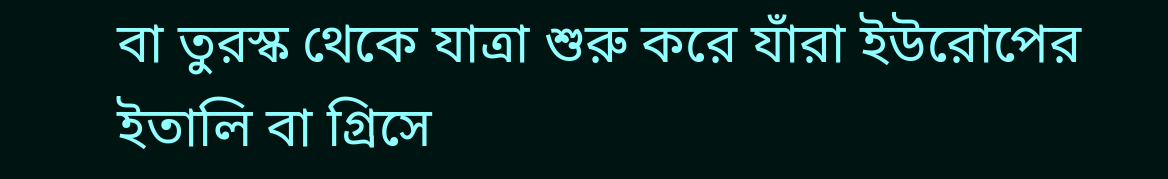বা তুরস্ক থেকে যাত্রা শুরু করে যাঁরা ইউরোপের ইতালি বা গ্রিসে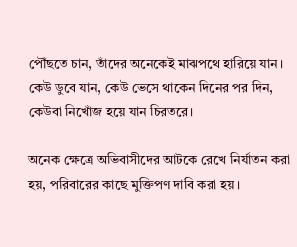পৌঁছতে চান, তাঁদের অনেকেই মাঝপথে হারিয়ে যান। কেউ ডুবে যান, কেউ ভেসে থাকেন দিনের পর দিন, কেউবা নিখোঁজ হয়ে যান চিরতরে।

অনেক ক্ষেত্রে অভিবাসীদের আটকে রেখে নির্যাতন করা হয়, পরিবারের কাছে মুক্তিপণ দাবি করা হয়।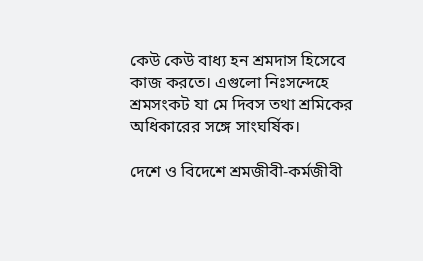কেউ কেউ বাধ্য হন শ্রমদাস হিসেবে কাজ করতে। এগুলো নিঃসন্দেহে শ্রমসংকট যা মে দিবস তথা শ্রমিকের অধিকারের সঙ্গে সাংঘর্ষিক।

দেশে ও বিদেশে শ্রমজীবী-কর্মজীবী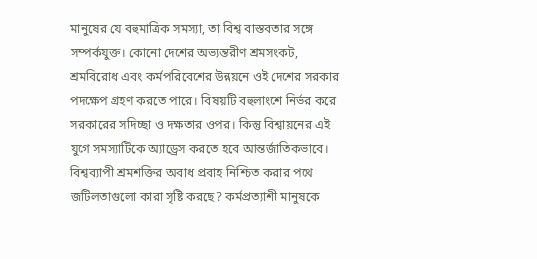মানুষের যে বহুমাত্রিক সমস্যা, তা বিশ্ব বাস্তবতার সঙ্গে সম্পর্কযুক্ত। কোনো দেশের অভ্যন্তরীণ শ্রমসংকট, শ্রমবিরোধ এবং কর্মপরিবেশের উন্নয়নে ওই দেশের সরকার পদক্ষেপ গ্রহণ করতে পারে। বিষয়টি বহুলাংশে নির্ভর করে সরকারের সদিচ্ছা ও দক্ষতার ওপর। কিন্তু বিশ্বায়নের এই যুগে সমস্যাটিকে অ্যাড্রেস করতে হবে আন্তর্জাতিকভাবে। বিশ্বব্যাপী শ্রমশক্তির অবাধ প্রবাহ নিশ্চিত করার পথে জটিলতাগুলো কারা সৃষ্টি করছে? কর্মপ্রত্যাশী মানুষকে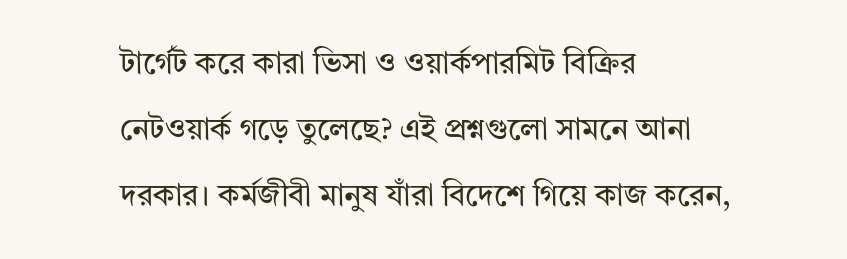টার্গেট করে কারা ভিসা ও ওয়ার্কপারমিট বিক্রির নেটওয়ার্ক গড়ে তুলেছে? এই প্রশ্নগুলো সামনে আনা দরকার। কর্মজীবী মানুষ যাঁরা বিদেশে গিয়ে কাজ করেন,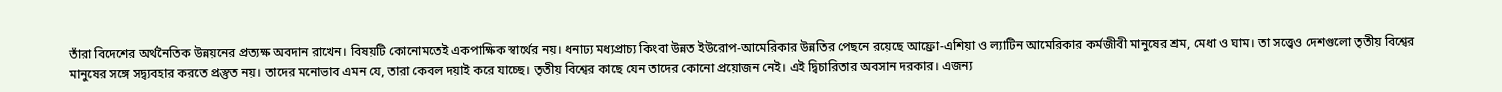তাঁরা বিদেশের অর্থনৈতিক উন্নয়নের প্রত্যক্ষ অবদান রাখেন। বিষয়টি কোনোমতেই একপাক্ষিক স্বার্থের নয়। ধনাঢ্য মধ্যপ্রাচ্য কিংবা উন্নত ইউরোপ-আমেরিকার উন্নতির পেছনে রয়েছে আফ্রো-এশিয়া ও ল্যাটিন আমেরিকার কর্মজীবী মানুষের শ্রম, মেধা ও ঘাম। তা সত্ত্বেও দেশগুলো তৃতীয় বিশ্বের মানুষের সঙ্গে সদ্ব্যবহার করতে প্রস্তুত নয়। তাদের মনোভাব এমন যে, তারা কেবল দয়াই করে যাচ্ছে। তৃতীয় বিশ্বের কাছে যেন তাদের কোনো প্রয়োজন নেই। এই দ্বিচারিতার অবসান দরকার। এজন্য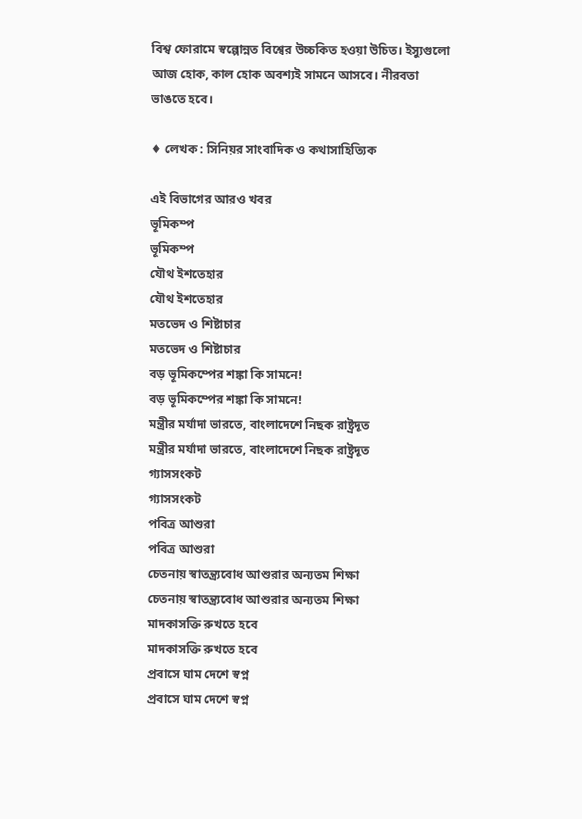বিশ্ব ফোরামে স্বল্পোন্নত বিশ্বের উচ্চকিত হওয়া উচিত। ইস্যুগুলো আজ হোক, কাল হোক অবশ্যই সামনে আসবে। নীরবতা ভাঙতে হবে।

♦ লেখক : সিনিয়র সাংবাদিক ও কথাসাহিত্যিক

এই বিভাগের আরও খবর
ভূমিকম্প
ভূমিকম্প
যৌথ ইশতেহার
যৌথ ইশতেহার
মতভেদ ও শিষ্টাচার
মতভেদ ও শিষ্টাচার
বড় ভূমিকম্পের শঙ্কা কি সামনে!
বড় ভূমিকম্পের শঙ্কা কি সামনে!
মন্ত্রীর মর্যাদা ভারতে, বাংলাদেশে নিছক রাষ্ট্রদূত
মন্ত্রীর মর্যাদা ভারতে, বাংলাদেশে নিছক রাষ্ট্রদূত
গ্যাসসংকট
গ্যাসসংকট
পবিত্র আশুরা
পবিত্র আশুরা
চেতনায় স্বাতন্ত্র্যবোধ আশুরার অন্যতম শিক্ষা
চেতনায় স্বাতন্ত্র্যবোধ আশুরার অন্যতম শিক্ষা
মাদকাসক্তি রুখতে হবে
মাদকাসক্তি রুখতে হবে
প্রবাসে ঘাম দেশে স্বপ্ন
প্রবাসে ঘাম দেশে স্বপ্ন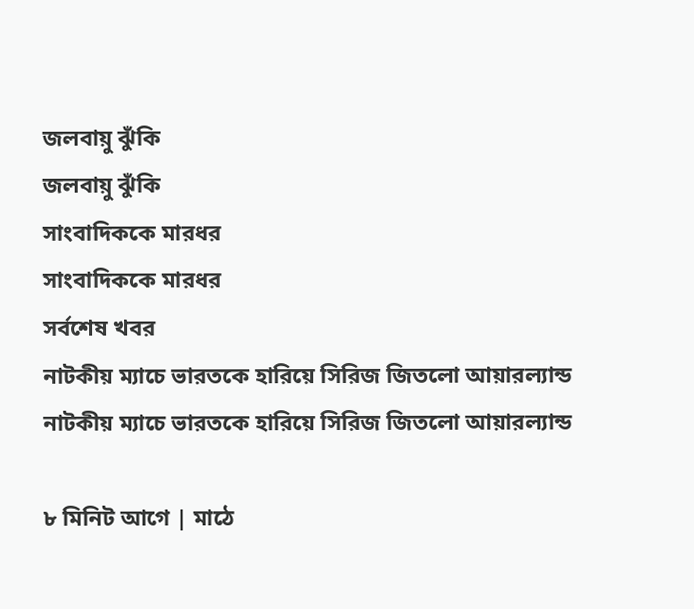জলবায়ু ঝুঁকি
জলবায়ু ঝুঁকি
সাংবাদিককে মারধর
সাংবাদিককে মারধর
সর্বশেষ খবর
নাটকীয় ম্যাচে ভারতকে হারিয়ে সিরিজ জিতলো আয়ারল্যান্ড
নাটকীয় ম্যাচে ভারতকে হারিয়ে সিরিজ জিতলো আয়ারল্যান্ড

৮ মিনিট আগে | মাঠে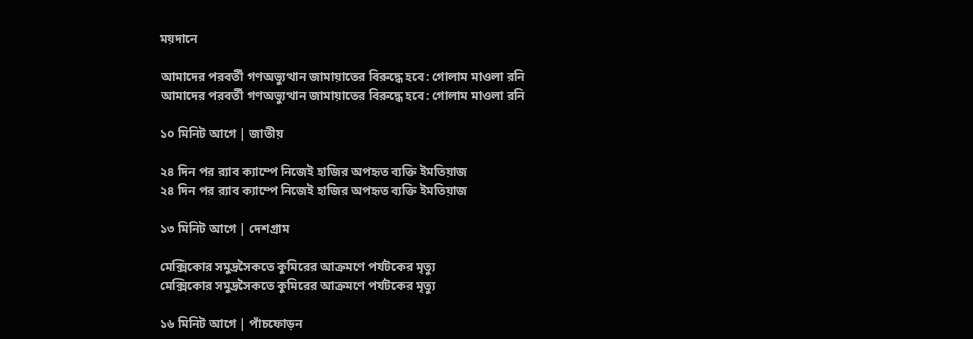ময়দানে

আমাদের পরবর্তী গণঅভ্যুত্থান জামায়াতের বিরুদ্ধে হবে: গোলাম মাওলা রনি
আমাদের পরবর্তী গণঅভ্যুত্থান জামায়াতের বিরুদ্ধে হবে: গোলাম মাওলা রনি

১০ মিনিট আগে | জাতীয়

২৪ দিন পর র‍্যাব ক্যাম্পে নিজেই হাজির অপহৃত ব্যক্তি ইমতিয়াজ
২৪ দিন পর র‍্যাব ক্যাম্পে নিজেই হাজির অপহৃত ব্যক্তি ইমতিয়াজ

১৩ মিনিট আগে | দেশগ্রাম

মেক্সিকোর সমুদ্রসৈকতে কুমিরের আক্রমণে পর্যটকের মৃত্যু
মেক্সিকোর সমুদ্রসৈকতে কুমিরের আক্রমণে পর্যটকের মৃত্যু

১৬ মিনিট আগে | পাঁচফোড়ন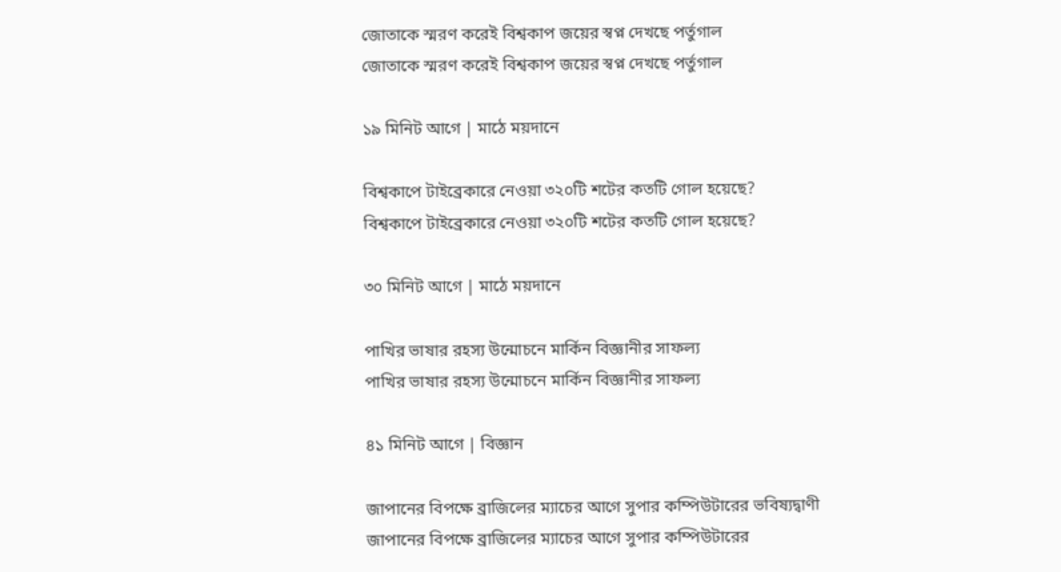জোতাকে স্মরণ করেই বিশ্বকাপ জয়ের স্বপ্ন দেখছে পর্তুগাল
জোতাকে স্মরণ করেই বিশ্বকাপ জয়ের স্বপ্ন দেখছে পর্তুগাল

১৯ মিনিট আগে | মাঠে ময়দানে

বিশ্বকাপে টাইব্রেকারে নেওয়া ৩২০টি শটের কতটি গোল হয়েছে?
বিশ্বকাপে টাইব্রেকারে নেওয়া ৩২০টি শটের কতটি গোল হয়েছে?

৩০ মিনিট আগে | মাঠে ময়দানে

পাখির ভাষার রহস্য উন্মোচনে মার্কিন বিজ্ঞানীর সাফল্য
পাখির ভাষার রহস্য উন্মোচনে মার্কিন বিজ্ঞানীর সাফল্য

৪১ মিনিট আগে | বিজ্ঞান

জাপানের বিপক্ষে ব্রাজিলের ম্যাচের আগে সুপার কম্পিউটারের ভবিষ্যদ্বাণী
জাপানের বিপক্ষে ব্রাজিলের ম্যাচের আগে সুপার কম্পিউটারের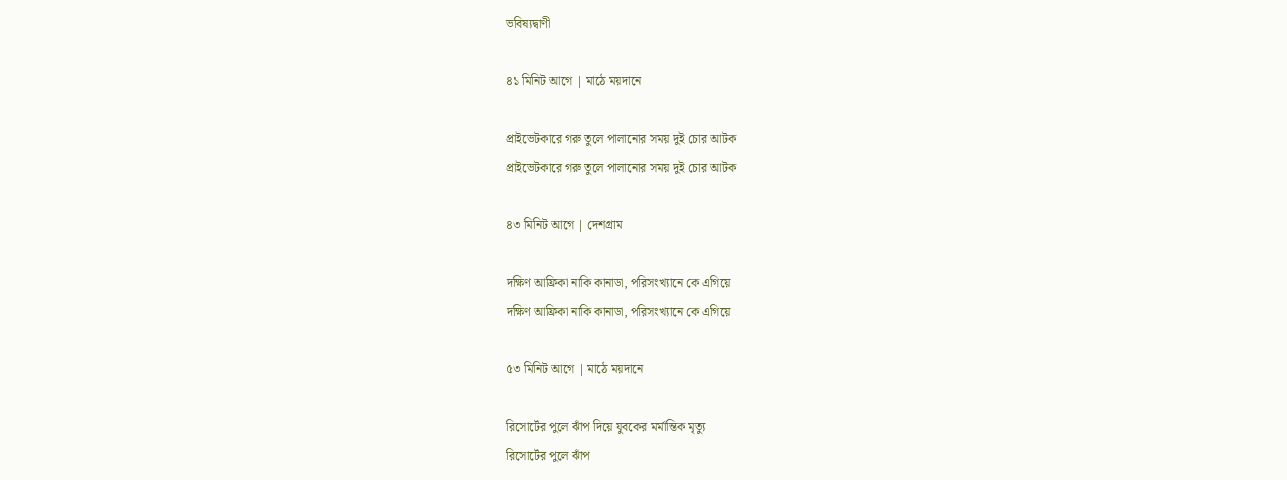ভবিষ্যদ্বাণী

৪১ মিনিট আগে | মাঠে ময়দানে

প্রাইভেটকারে গরু তুলে পালানোর সময় দুই চোর আটক
প্রাইভেটকারে গরু তুলে পালানোর সময় দুই চোর আটক

৪৩ মিনিট আগে | দেশগ্রাম

দক্ষিণ আফ্রিকা নাকি কানাডা, পরিসংখ্যানে কে এগিয়ে
দক্ষিণ আফ্রিকা নাকি কানাডা, পরিসংখ্যানে কে এগিয়ে

৫৩ মিনিট আগে | মাঠে ময়দানে

রিসোর্টের পুলে ঝাঁপ দিয়ে যুবকের মর্মান্তিক মৃত্যু
রিসোর্টের পুলে ঝাঁপ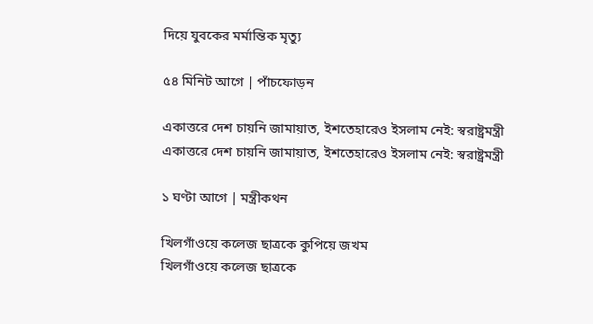দিয়ে যুবকের মর্মান্তিক মৃত্যু

৫৪ মিনিট আগে | পাঁচফোড়ন

একাত্তরে দেশ চায়নি জামায়াত, ইশতেহারেও ইসলাম নেই: স্বরাষ্ট্রমন্ত্রী
একাত্তরে দেশ চায়নি জামায়াত, ইশতেহারেও ইসলাম নেই: স্বরাষ্ট্রমন্ত্রী

১ ঘণ্টা আগে | মন্ত্রীকথন

খিলগাঁওয়ে কলেজ ছাত্রকে কুপিয়ে জখম
খিলগাঁওয়ে কলেজ ছাত্রকে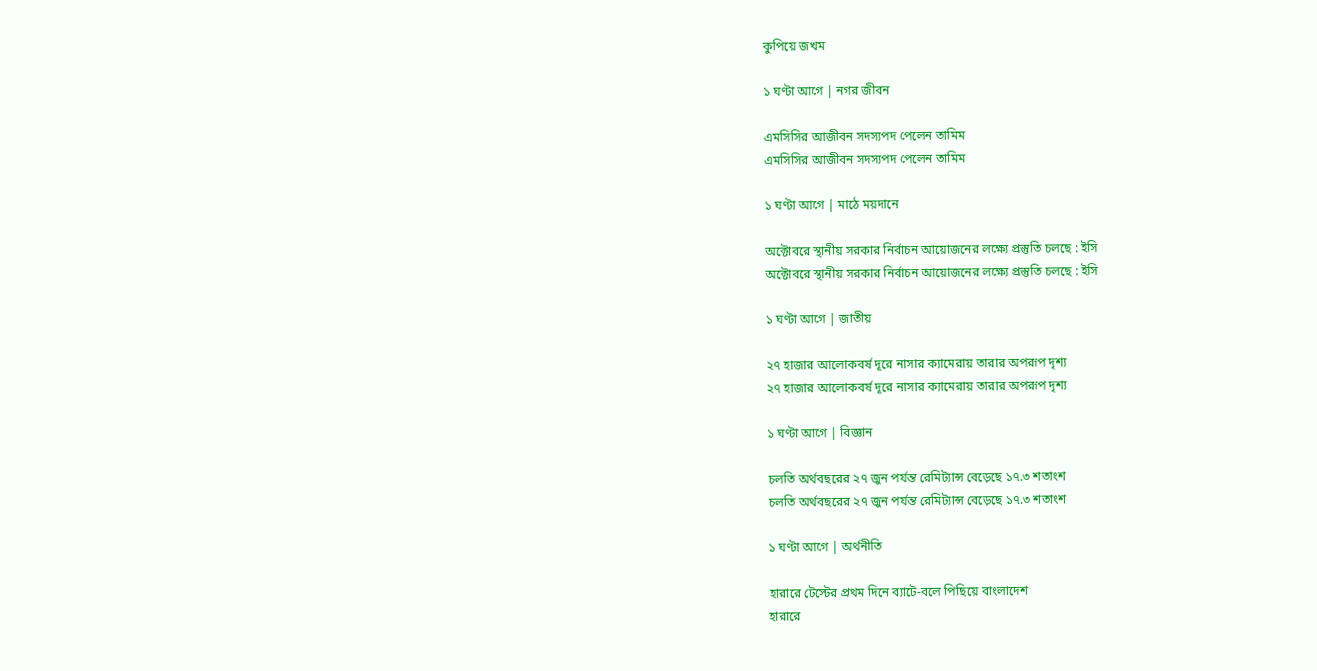কুপিয়ে জখম

১ ঘণ্টা আগে | নগর জীবন

এমসিসির আজীবন সদস্যপদ পেলেন তামিম
এমসিসির আজীবন সদস্যপদ পেলেন তামিম

১ ঘণ্টা আগে | মাঠে ময়দানে

অক্টোবরে স্থানীয় সরকার নির্বাচন আয়োজনের লক্ষ্যে প্রস্তুতি চলছে : ইসি
অক্টোবরে স্থানীয় সরকার নির্বাচন আয়োজনের লক্ষ্যে প্রস্তুতি চলছে : ইসি

১ ঘণ্টা আগে | জাতীয়

২৭ হাজার আলোকবর্ষ দূরে নাসার ক্যামেরায় তারার অপরূপ দৃশ্য
২৭ হাজার আলোকবর্ষ দূরে নাসার ক্যামেরায় তারার অপরূপ দৃশ্য

১ ঘণ্টা আগে | বিজ্ঞান

চলতি অর্থবছরের ২৭ জুন পর্যন্ত রেমিট্যান্স বেড়েছে ১৭.৩ শতাংশ
চলতি অর্থবছরের ২৭ জুন পর্যন্ত রেমিট্যান্স বেড়েছে ১৭.৩ শতাংশ

১ ঘণ্টা আগে | অর্থনীতি

হারারে টেস্টের প্রথম দিনে ব‍্যাটে-বলে পিছিয়ে বাংলাদেশ
হারারে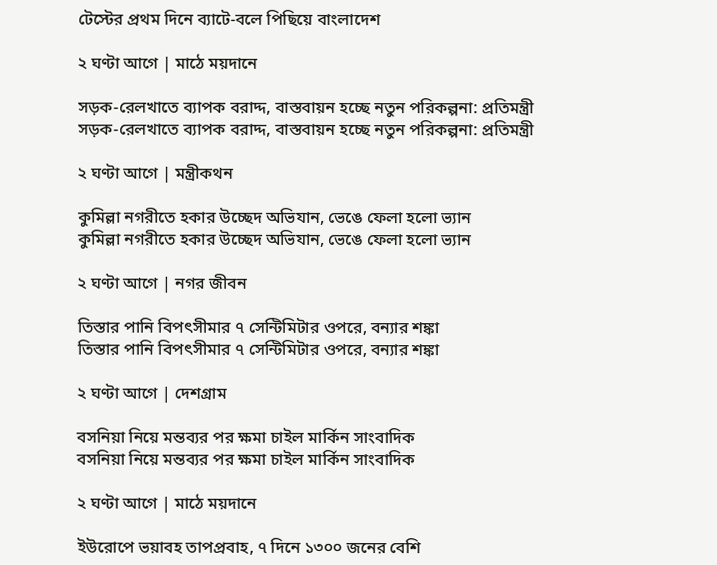টেস্টের প্রথম দিনে ব‍্যাটে-বলে পিছিয়ে বাংলাদেশ

২ ঘণ্টা আগে | মাঠে ময়দানে

সড়ক-রেলখাতে ব্যাপক বরাদ্দ, বাস্তবায়ন হচ্ছে নতুন পরিকল্পনা: প্রতিমন্ত্রী
সড়ক-রেলখাতে ব্যাপক বরাদ্দ, বাস্তবায়ন হচ্ছে নতুন পরিকল্পনা: প্রতিমন্ত্রী

২ ঘণ্টা আগে | মন্ত্রীকথন

কুমিল্লা নগরীতে হকার উচ্ছেদ অভিযান, ভেঙে ফেলা হলো ভ্যান
কুমিল্লা নগরীতে হকার উচ্ছেদ অভিযান, ভেঙে ফেলা হলো ভ্যান

২ ঘণ্টা আগে | নগর জীবন

তিস্তার পানি বিপৎসীমার ৭ সেন্টিমিটার ওপরে, বন্যার শঙ্কা
তিস্তার পানি বিপৎসীমার ৭ সেন্টিমিটার ওপরে, বন্যার শঙ্কা

২ ঘণ্টা আগে | দেশগ্রাম

বসনিয়া নিয়ে মন্তব্যর পর ক্ষমা চাইল মার্কিন সাংবাদিক
বসনিয়া নিয়ে মন্তব্যর পর ক্ষমা চাইল মার্কিন সাংবাদিক

২ ঘণ্টা আগে | মাঠে ময়দানে

ইউরোপে ভয়াবহ তাপপ্রবাহ, ৭ দিনে ১৩০০ জনের বেশি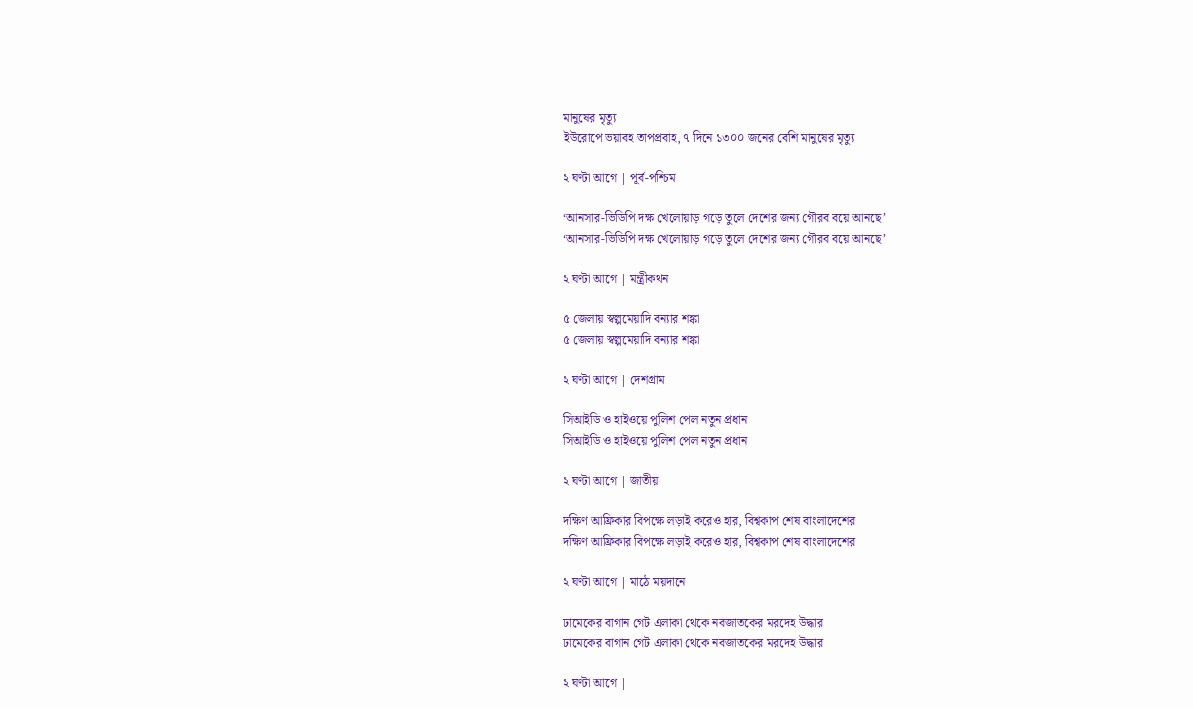মানুষের মৃত্যু
ইউরোপে ভয়াবহ তাপপ্রবাহ, ৭ দিনে ১৩০০ জনের বেশি মানুষের মৃত্যু

২ ঘণ্টা আগে | পূর্ব-পশ্চিম

‘আনসার-ভিডিপি দক্ষ খেলোয়াড় গড়ে তুলে দেশের জন্য গৌরব বয়ে আনছে’
‘আনসার-ভিডিপি দক্ষ খেলোয়াড় গড়ে তুলে দেশের জন্য গৌরব বয়ে আনছে’

২ ঘণ্টা আগে | মন্ত্রীকথন

৫ জেলায় স্বল্পমেয়াদি বন্যার শঙ্কা
৫ জেলায় স্বল্পমেয়াদি বন্যার শঙ্কা

২ ঘণ্টা আগে | দেশগ্রাম

সিআইডি ও হাইওয়ে পুলিশ পেল নতুন প্রধান
সিআইডি ও হাইওয়ে পুলিশ পেল নতুন প্রধান

২ ঘণ্টা আগে | জাতীয়

দক্ষিণ আফ্রিকার বিপক্ষে লড়াই করেও হার, বিশ্বকাপ শেষ বাংলাদেশের
দক্ষিণ আফ্রিকার বিপক্ষে লড়াই করেও হার, বিশ্বকাপ শেষ বাংলাদেশের

২ ঘণ্টা আগে | মাঠে ময়দানে

ঢামেকের বাগান গেট এলাকা থেকে নবজাতকের মরদেহ উদ্ধার
ঢামেকের বাগান গেট এলাকা থেকে নবজাতকের মরদেহ উদ্ধার

২ ঘণ্টা আগে |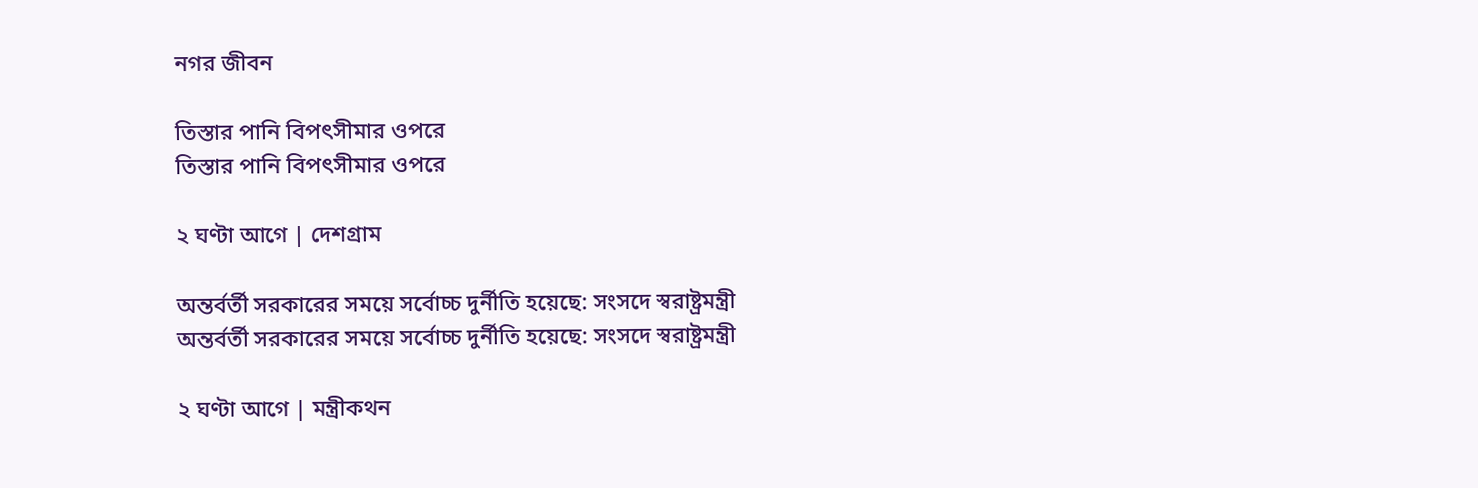নগর জীবন

তিস্তার পানি বিপৎসীমার ওপরে
তিস্তার পানি বিপৎসীমার ওপরে

২ ঘণ্টা আগে | দেশগ্রাম

অন্তর্বর্তী সরকারের সময়ে সর্বোচ্চ দুর্নীতি হয়েছে: সংসদে স্বরাষ্ট্রমন্ত্রী
অন্তর্বর্তী সরকারের সময়ে সর্বোচ্চ দুর্নীতি হয়েছে: সংসদে স্বরাষ্ট্রমন্ত্রী

২ ঘণ্টা আগে | মন্ত্রীকথন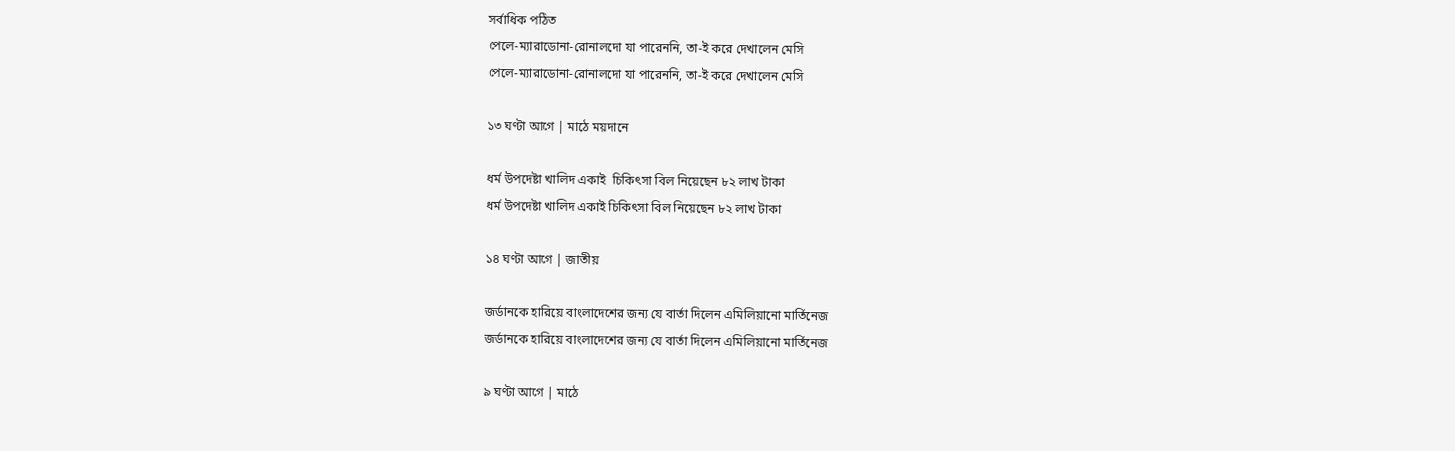সর্বাধিক পঠিত
পেলে-ম্যারাডোনা-রোনালদো যা পারেননি, তা-ই করে দেখালেন মেসি
পেলে-ম্যারাডোনা-রোনালদো যা পারেননি, তা-ই করে দেখালেন মেসি

১৩ ঘণ্টা আগে | মাঠে ময়দানে

ধর্ম উপদেষ্টা খালিদ একাই  চিকিৎসা বিল নিয়েছেন ৮২ লাখ টাকা
ধর্ম উপদেষ্টা খালিদ একাই চিকিৎসা বিল নিয়েছেন ৮২ লাখ টাকা

১৪ ঘণ্টা আগে | জাতীয়

জর্ডানকে হারিয়ে বাংলাদেশের জন্য যে বার্তা দিলেন এমিলিয়ানো মার্তিনেজ
জর্ডানকে হারিয়ে বাংলাদেশের জন্য যে বার্তা দিলেন এমিলিয়ানো মার্তিনেজ

৯ ঘণ্টা আগে | মাঠে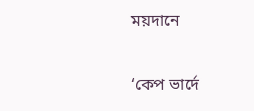ময়দানে

‘কেপ ভার্দে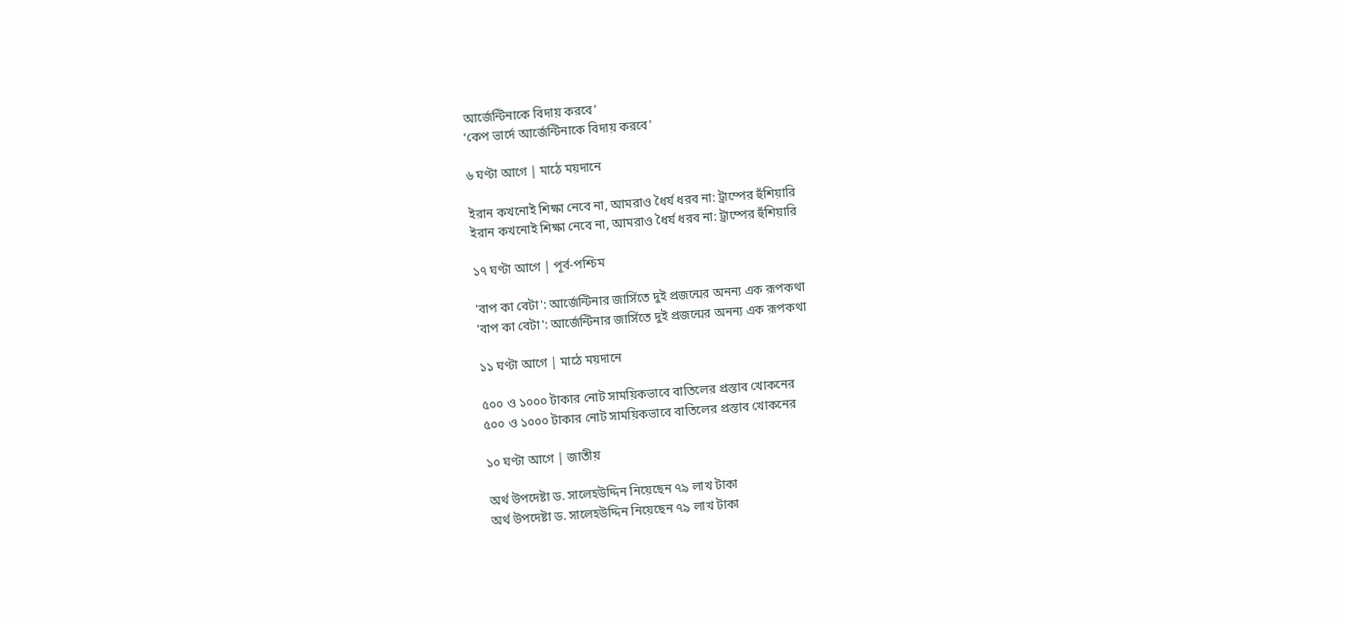আর্জেন্টিনাকে বিদায় করবে’
‘কেপ ভার্দে আর্জেন্টিনাকে বিদায় করবে’

৬ ঘণ্টা আগে | মাঠে ময়দানে

ইরান কখনোই শিক্ষা নেবে না, আমরাও ধৈর্য ধরব না: ট্রাম্পের হুঁশিয়ারি
ইরান কখনোই শিক্ষা নেবে না, আমরাও ধৈর্য ধরব না: ট্রাম্পের হুঁশিয়ারি

১৭ ঘণ্টা আগে | পূর্ব-পশ্চিম

'বাপ কা বেটা': আর্জেন্টিনার জার্সিতে দুই প্রজন্মের অনন্য এক রূপকথা
'বাপ কা বেটা': আর্জেন্টিনার জার্সিতে দুই প্রজন্মের অনন্য এক রূপকথা

১১ ঘণ্টা আগে | মাঠে ময়দানে

৫০০ ও ১০০০ টাকার নোট সাময়িকভাবে বাতিলের প্রস্তাব খোকনের
৫০০ ও ১০০০ টাকার নোট সাময়িকভাবে বাতিলের প্রস্তাব খোকনের

১০ ঘণ্টা আগে | জাতীয়

অর্থ উপদেষ্টা ড. সালেহউদ্দিন নিয়েছেন ৭৯ লাখ টাকা
অর্থ উপদেষ্টা ড. সালেহউদ্দিন নিয়েছেন ৭৯ লাখ টাকা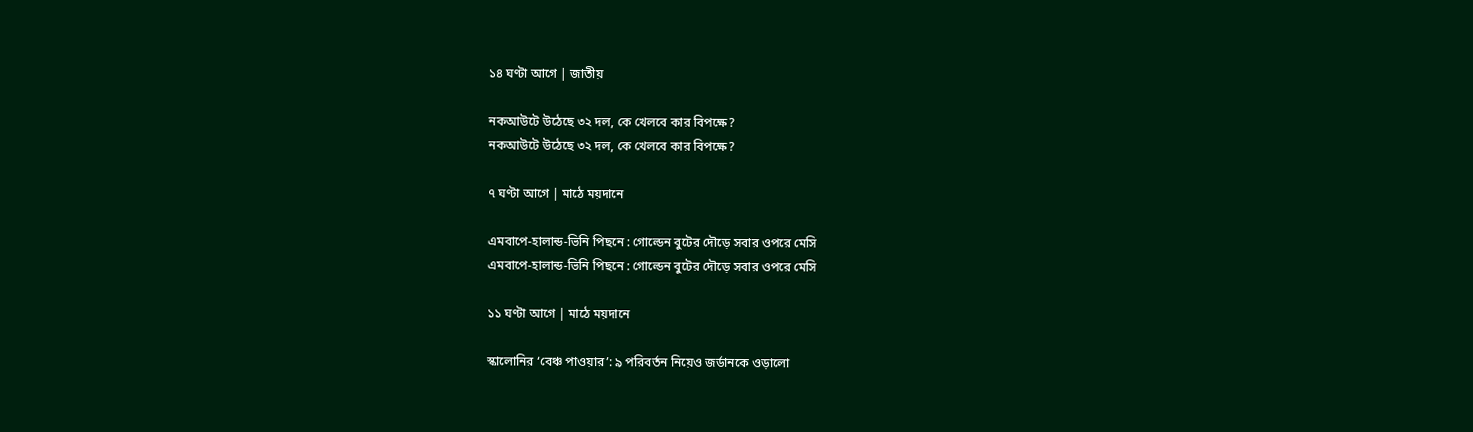১৪ ঘণ্টা আগে | জাতীয়

নকআউটে উঠেছে ৩২ দল, কে খেলবে কার বিপক্ষে?
নকআউটে উঠেছে ৩২ দল, কে খেলবে কার বিপক্ষে?

৭ ঘণ্টা আগে | মাঠে ময়দানে

এমবাপে-হালান্ড-ভিনি পিছনে : গোল্ডেন বুটের দৌড়ে সবার ওপরে মেসি
এমবাপে-হালান্ড-ভিনি পিছনে : গোল্ডেন বুটের দৌড়ে সবার ওপরে মেসি

১১ ঘণ্টা আগে | মাঠে ময়দানে

স্কালোনির ‘বেঞ্চ পাওয়ার’: ৯ পরিবর্তন নিয়েও জর্ডানকে ওড়ালো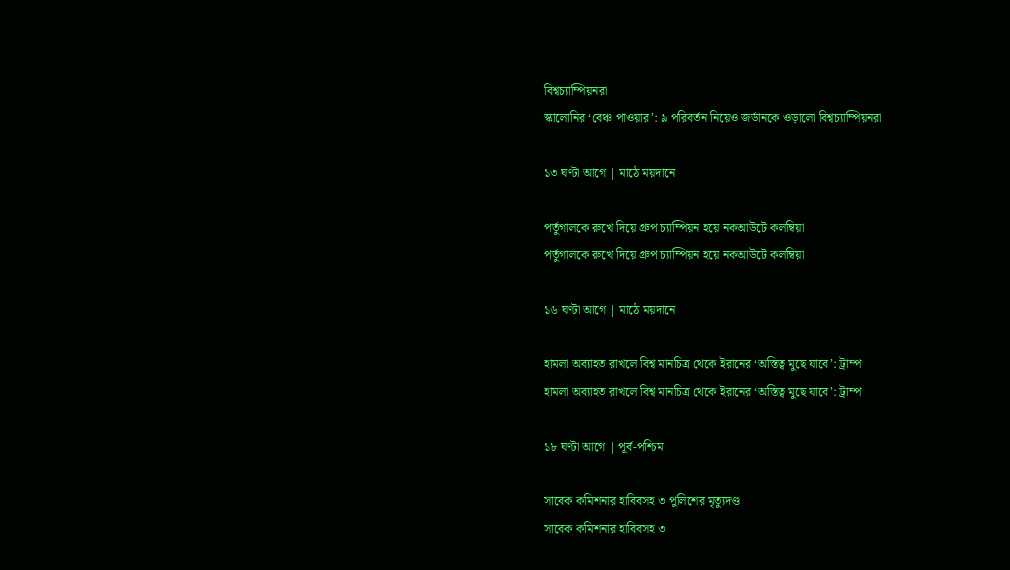বিশ্বচ্যাম্পিয়নরা
স্কালোনির ‘বেঞ্চ পাওয়ার’: ৯ পরিবর্তন নিয়েও জর্ডানকে ওড়ালো বিশ্বচ্যাম্পিয়নরা

১৩ ঘণ্টা আগে | মাঠে ময়দানে

পর্তুগালকে রুখে দিয়ে গ্রুপ চ্যাম্পিয়ন হয়ে নকআউটে কলম্বিয়া
পর্তুগালকে রুখে দিয়ে গ্রুপ চ্যাম্পিয়ন হয়ে নকআউটে কলম্বিয়া

১৬ ঘণ্টা আগে | মাঠে ময়দানে

হামলা অব্যাহত রাখলে বিশ্ব মানচিত্র থেকে ইরানের ‘অস্তিত্ব মুছে যাবে’: ট্রাম্প
হামলা অব্যাহত রাখলে বিশ্ব মানচিত্র থেকে ইরানের ‘অস্তিত্ব মুছে যাবে’: ট্রাম্প

১৮ ঘণ্টা আগে | পূর্ব-পশ্চিম

সাবেক কমিশনার হাবিবসহ ৩ পুলিশের মৃত্যুদণ্ড
সাবেক কমিশনার হাবিবসহ ৩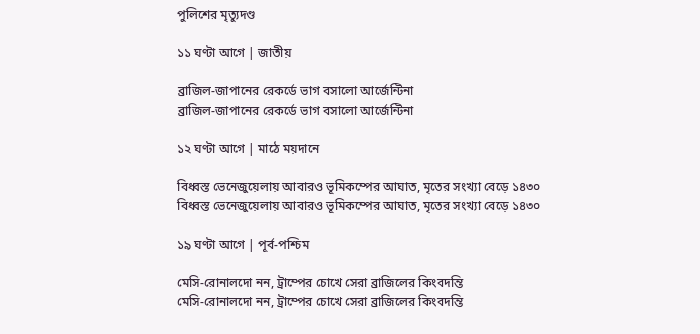পুলিশের মৃত্যুদণ্ড

১১ ঘণ্টা আগে | জাতীয়

ব্রাজিল-জাপানের রেকর্ডে ভাগ বসালো আর্জেন্টিনা
ব্রাজিল-জাপানের রেকর্ডে ভাগ বসালো আর্জেন্টিনা

১২ ঘণ্টা আগে | মাঠে ময়দানে

বিধ্বস্ত ভেনেজুয়েলায় আবারও ভূমিকম্পের আঘাত, মৃতের সংখ্যা বেড়ে ১৪৩০
বিধ্বস্ত ভেনেজুয়েলায় আবারও ভূমিকম্পের আঘাত, মৃতের সংখ্যা বেড়ে ১৪৩০

১৯ ঘণ্টা আগে | পূর্ব-পশ্চিম

মেসি-রোনালদো নন, ট্রাম্পের চোখে সেরা ব্রাজিলের কিংবদন্তি
মেসি-রোনালদো নন, ট্রাম্পের চোখে সেরা ব্রাজিলের কিংবদন্তি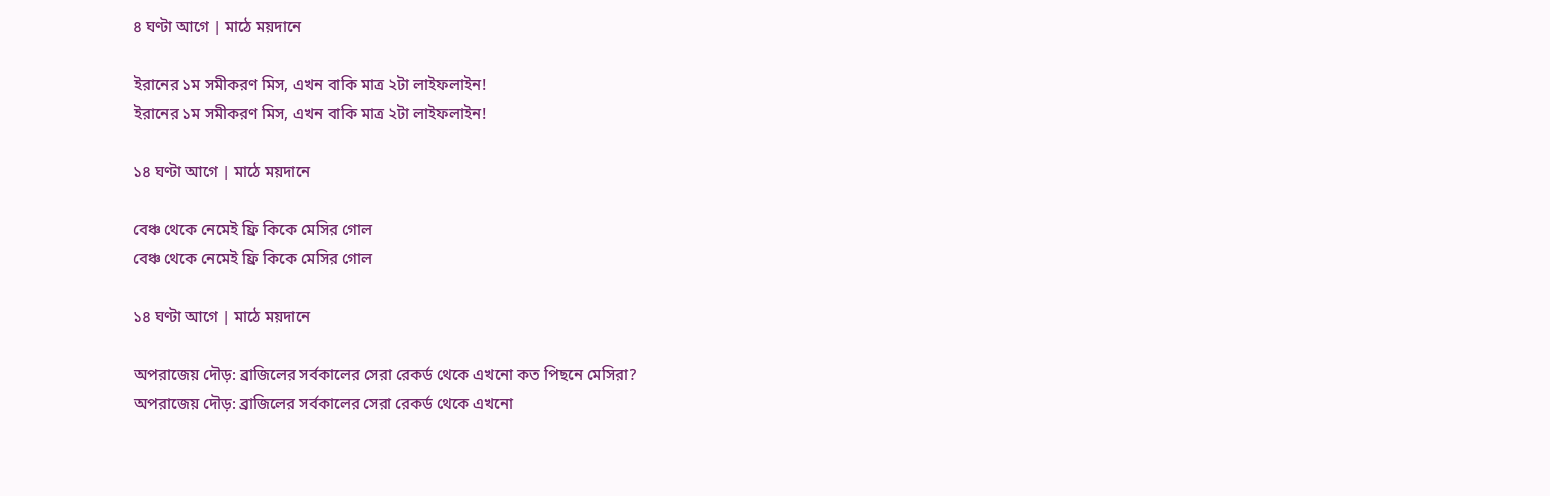৪ ঘণ্টা আগে | মাঠে ময়দানে

ইরানের ১ম সমীকরণ মিস, এখন বাকি মাত্র ২টা লাইফলাইন!
ইরানের ১ম সমীকরণ মিস, এখন বাকি মাত্র ২টা লাইফলাইন!

১৪ ঘণ্টা আগে | মাঠে ময়দানে

বেঞ্চ থেকে নেমেই ফ্রি কিকে মেসির গোল
বেঞ্চ থেকে নেমেই ফ্রি কিকে মেসির গোল

১৪ ঘণ্টা আগে | মাঠে ময়দানে

অপরাজেয় দৌড়: ব্রাজিলের সর্বকালের সেরা রেকর্ড থেকে এখনো কত পিছনে মেসিরা?
অপরাজেয় দৌড়: ব্রাজিলের সর্বকালের সেরা রেকর্ড থেকে এখনো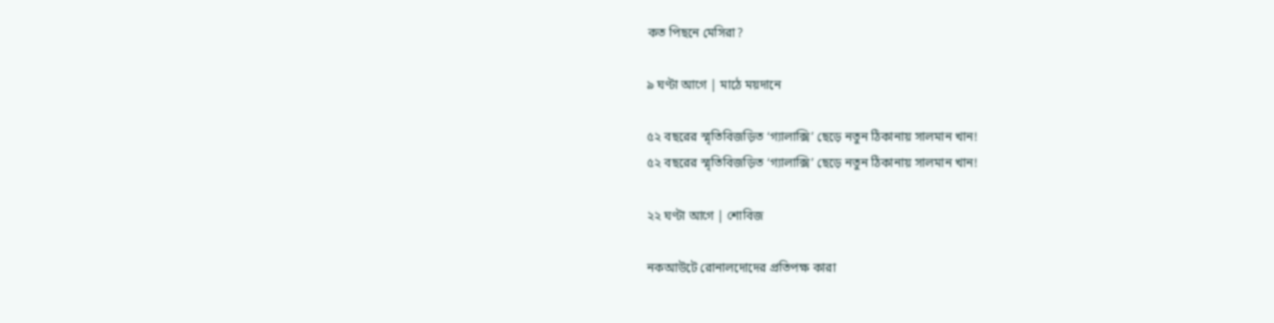কত পিছনে মেসিরা?

৯ ঘণ্টা আগে | মাঠে ময়দানে

৫২ বছরের স্মৃতিবিজড়িত ‘গ্যালাক্সি’ ছেড়ে নতুন ঠিকানায় সালমান খান!
৫২ বছরের স্মৃতিবিজড়িত ‘গ্যালাক্সি’ ছেড়ে নতুন ঠিকানায় সালমান খান!

২২ ঘণ্টা আগে | শোবিজ

নকআউটে রোনালদোদের প্রতিপক্ষ কারা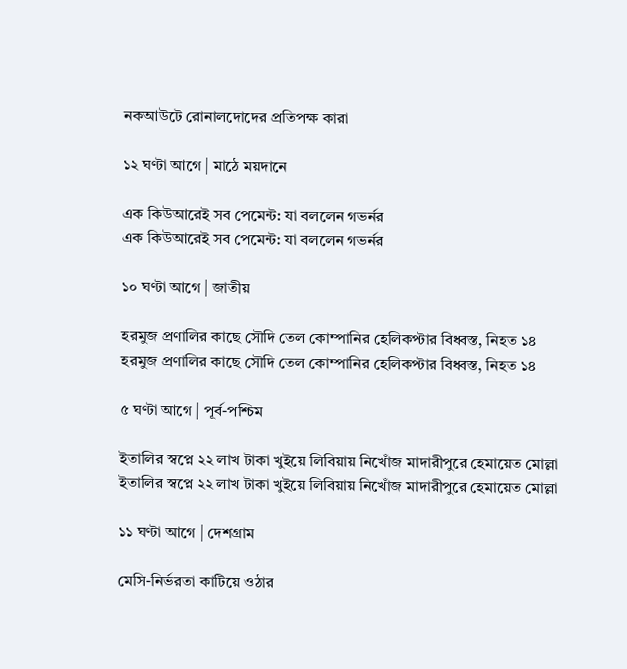নকআউটে রোনালদোদের প্রতিপক্ষ কারা

১২ ঘণ্টা আগে | মাঠে ময়দানে

এক কিউআরেই সব পেমেন্ট: যা বললেন গভর্নর
এক কিউআরেই সব পেমেন্ট: যা বললেন গভর্নর

১০ ঘণ্টা আগে | জাতীয়

হরমুজ প্রণালির কাছে সৌদি তেল কোম্পানির হেলিকপ্টার বিধ্বস্ত, নিহত ১৪
হরমুজ প্রণালির কাছে সৌদি তেল কোম্পানির হেলিকপ্টার বিধ্বস্ত, নিহত ১৪

৫ ঘণ্টা আগে | পূর্ব-পশ্চিম

ইতালির স্বপ্নে ২২ লাখ টাকা খুইয়ে লিবিয়ায় নিখোঁজ মাদারীপুরে হেমায়েত মোল্লা
ইতালির স্বপ্নে ২২ লাখ টাকা খুইয়ে লিবিয়ায় নিখোঁজ মাদারীপুরে হেমায়েত মোল্লা

১১ ঘণ্টা আগে | দেশগ্রাম

মেসি-নির্ভরতা কাটিয়ে ওঠার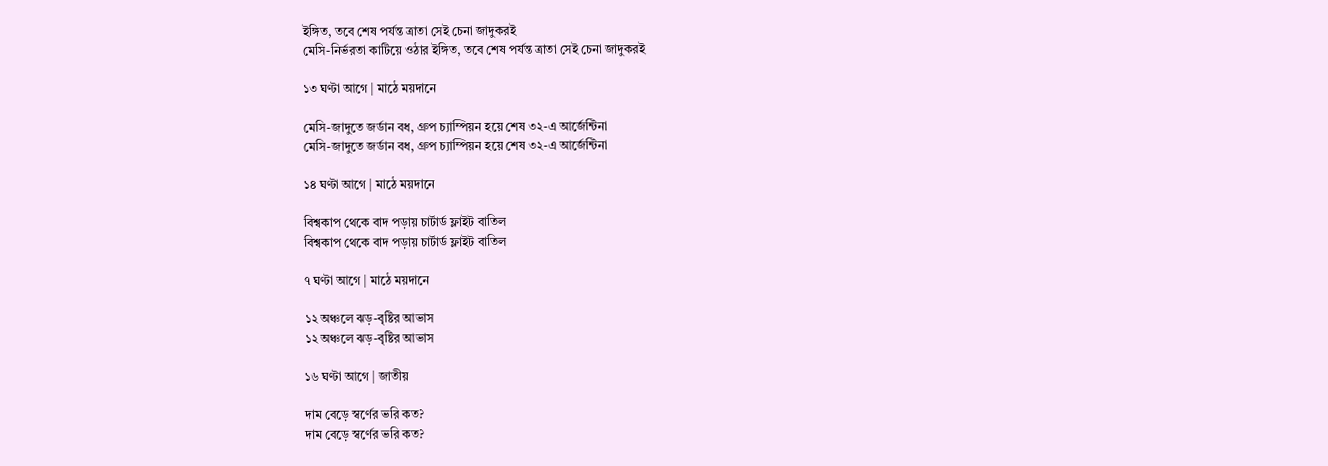ইঙ্গিত, তবে শেষ পর্যন্ত ত্রাতা সেই চেনা জাদুকরই
মেসি-নির্ভরতা কাটিয়ে ওঠার ইঙ্গিত, তবে শেষ পর্যন্ত ত্রাতা সেই চেনা জাদুকরই

১৩ ঘণ্টা আগে | মাঠে ময়দানে

মেসি-জাদুতে জর্ডান বধ, গ্রুপ চ্যাম্পিয়ন হয়ে শেষ ৩২-এ আর্জেন্টিনা
মেসি-জাদুতে জর্ডান বধ, গ্রুপ চ্যাম্পিয়ন হয়ে শেষ ৩২-এ আর্জেন্টিনা

১৪ ঘণ্টা আগে | মাঠে ময়দানে

বিশ্বকাপ থেকে বাদ পড়ায় চার্টার্ড ফ্লাইট বাতিল
বিশ্বকাপ থেকে বাদ পড়ায় চার্টার্ড ফ্লাইট বাতিল

৭ ঘণ্টা আগে | মাঠে ময়দানে

১২ অঞ্চলে ঝড়-বৃষ্টির আভাস
১২ অঞ্চলে ঝড়-বৃষ্টির আভাস

১৬ ঘণ্টা আগে | জাতীয়

দাম বেড়ে স্বর্ণের ভরি কত?
দাম বেড়ে স্বর্ণের ভরি কত?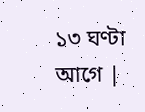১৩ ঘণ্টা আগে |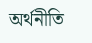অর্থনীতি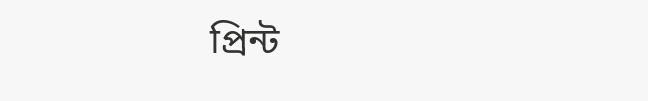প্রিন্ট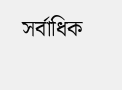সর্বাধিক